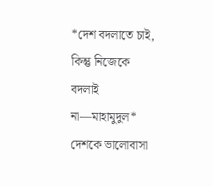*দেশ বদলাতে চাই, কিন্তু নিজেকে বদলাই না—মাহামুদুল*
দেশকে ভালোবাসা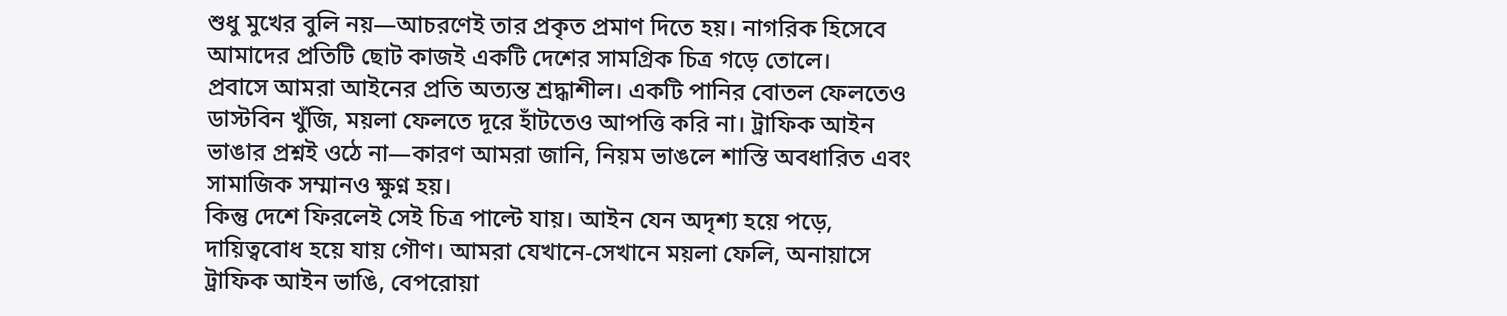শুধু মুখের বুলি নয়—আচরণেই তার প্রকৃত প্রমাণ দিতে হয়। নাগরিক হিসেবে আমাদের প্রতিটি ছোট কাজই একটি দেশের সামগ্রিক চিত্র গড়ে তোলে।
প্রবাসে আমরা আইনের প্রতি অত্যন্ত শ্রদ্ধাশীল। একটি পানির বোতল ফেলতেও ডাস্টবিন খুঁজি, ময়লা ফেলতে দূরে হাঁটতেও আপত্তি করি না। ট্রাফিক আইন ভাঙার প্রশ্নই ওঠে না—কারণ আমরা জানি, নিয়ম ভাঙলে শাস্তি অবধারিত এবং সামাজিক সম্মানও ক্ষুণ্ন হয়।
কিন্তু দেশে ফিরলেই সেই চিত্র পাল্টে যায়। আইন যেন অদৃশ্য হয়ে পড়ে, দায়িত্ববোধ হয়ে যায় গৌণ। আমরা যেখানে-সেখানে ময়লা ফেলি, অনায়াসে ট্রাফিক আইন ভাঙি, বেপরোয়া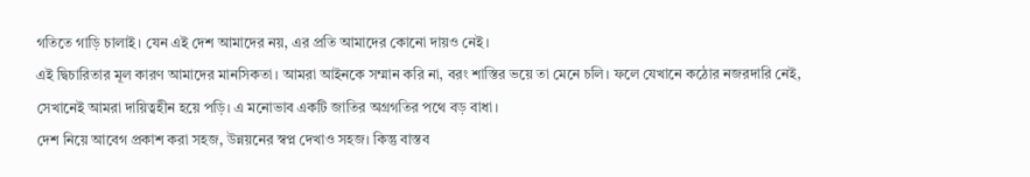গতিতে গাড়ি চালাই। যেন এই দেশ আমাদের নয়, এর প্রতি আমাদের কোনো দায়ও নেই।
এই দ্বিচারিতার মূল কারণ আমাদের মানসিকতা। আমরা আইনকে সম্মান করি না, বরং শাস্তির ভয়ে তা মেনে চলি। ফলে যেখানে কঠোর নজরদারি নেই, সেখানেই আমরা দায়িত্বহীন হয়ে পড়ি। এ মনোভাব একটি জাতির অগ্রগতির পথে বড় বাধা।
দেশ নিয়ে আবেগ প্রকাশ করা সহজ, উন্নয়নের স্বপ্ন দেখাও সহজ। কিন্তু বাস্তব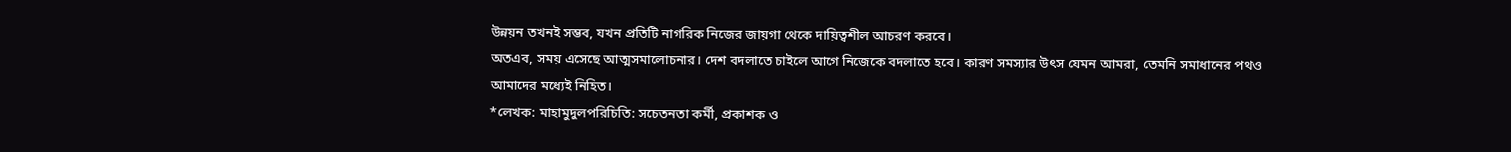উন্নয়ন তখনই সম্ভব, যখন প্রতিটি নাগরিক নিজের জায়গা থেকে দায়িত্বশীল আচরণ করবে।
অতএব, সময় এসেছে আত্মসমালোচনার। দেশ বদলাতে চাইলে আগে নিজেকে বদলাতে হবে। কারণ সমস্যার উৎস যেমন আমরা, তেমনি সমাধানের পথও আমাদের মধ্যেই নিহিত।
*লেখক: মাহামুদুলপরিচিতি: সচেতনতা কর্মী, প্রকাশক ও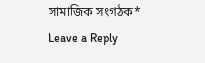সামাজিক সংগঠক*
Leave a Reply